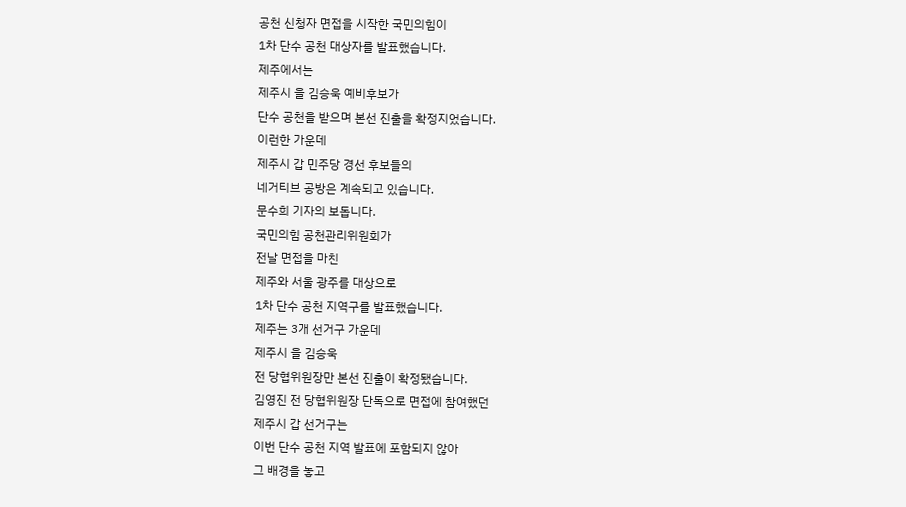공천 신청자 면접을 시작한 국민의힘이
1차 단수 공천 대상자를 발표했습니다.
제주에서는
제주시 을 김승욱 예비후보가
단수 공천을 받으며 본선 진출을 확정지었습니다.
이런한 가운데
제주시 갑 민주당 경선 후보들의
네거티브 공방은 계속되고 있습니다.
문수희 기자의 보돕니다.
국민의힘 공천관리위원회가
전날 면접을 마친
제주와 서울 광주를 대상으로
1차 단수 공천 지역구를 발표했습니다.
제주는 3개 선거구 가운데
제주시 을 김승욱
전 당협위원장만 본선 진출이 확정됐습니다.
김영진 전 당협위원장 단독으로 면접에 참여했던
제주시 갑 선거구는
이번 단수 공천 지역 발표에 포함되지 않아
그 배경을 놓고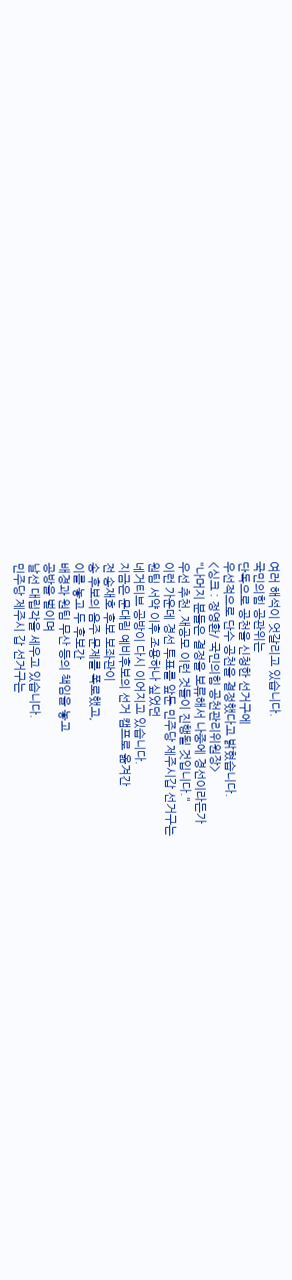여러 해석이 엇갈리고 있습니다.
국민의힘 공관위는
단독으로 공천을 신청한 선거구에
우선적으로 단수 공천을 결정했다고 밝혔습니다.
<싱크 : 정영환/ 국민의힘 공천관리위원장>
"나머지 분들은 결정을 보류해서 나중에 경선이라든가
우선 추천, 재공모 이런 것들이 진행될 것입니다."
이런 가운데 경선 투표를 앞둔 민주당 제주시갑 선거구는
원팀 서약 이후 조용하나 싶었던
네거티브 공방이 다시 이어지고 있습니다.
지금은 문대림 예비후보의 선거 캠프로 옮겨간
전 송재호 후보 보좌관이
송 후보의 음주 문제를 폭로했고,
이를 놓고 두 후보간
배경과 원팀 무산 등의 책임을 놓고
공방을 벌이며
날선 대립각을 세우고 있습니다.
민주당 제주시 갑 선거구는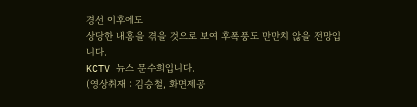경선 이후에도
상당한 내홍을 겪을 것으로 보여 후폭풍도 만만치 않을 전망입니다.
KCTV 뉴스 문수희입니다.
(영상취재 : 김승철, 화면제공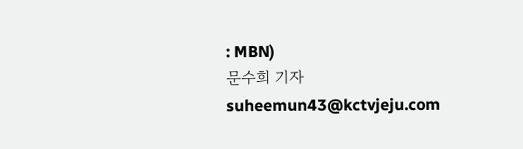: MBN)
문수희 기자
suheemun43@kctvjeju.com